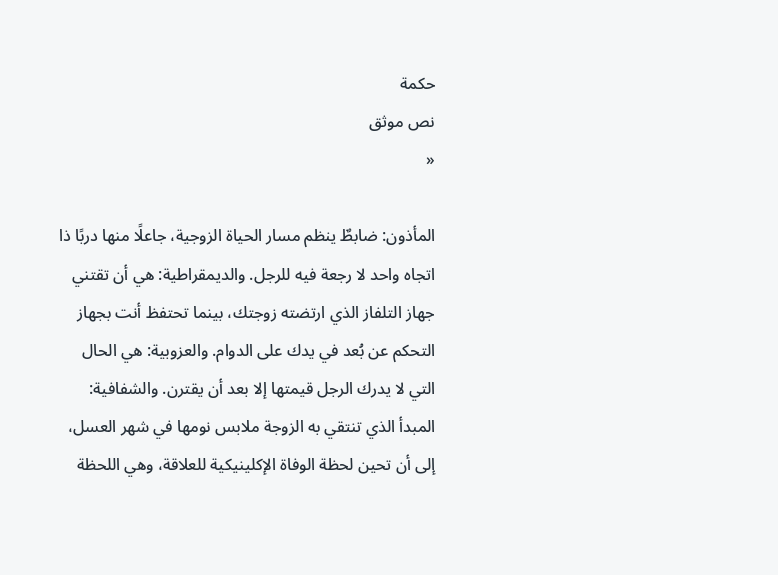حكمة
نص موثق
«

المأذون: ضابطٌ ينظم مسار الحياة الزوجية، جاعلًا منها دربًا ذا اتجاه واحد لا رجعة فيه للرجل. والديمقراطية: هي أن تقتني جهاز التلفاز الذي ارتضته زوجتك، بينما تحتفظ أنت بجهاز التحكم عن بُعد في يدك على الدوام. والعزوبية: هي الحال التي لا يدرك الرجل قيمتها إلا بعد أن يقترن. والشفافية: المبدأ الذي تنتقي به الزوجة ملابس نومها في شهر العسل، إلى أن تحين لحظة الوفاة الإكلينيكية للعلاقة، وهي اللحظة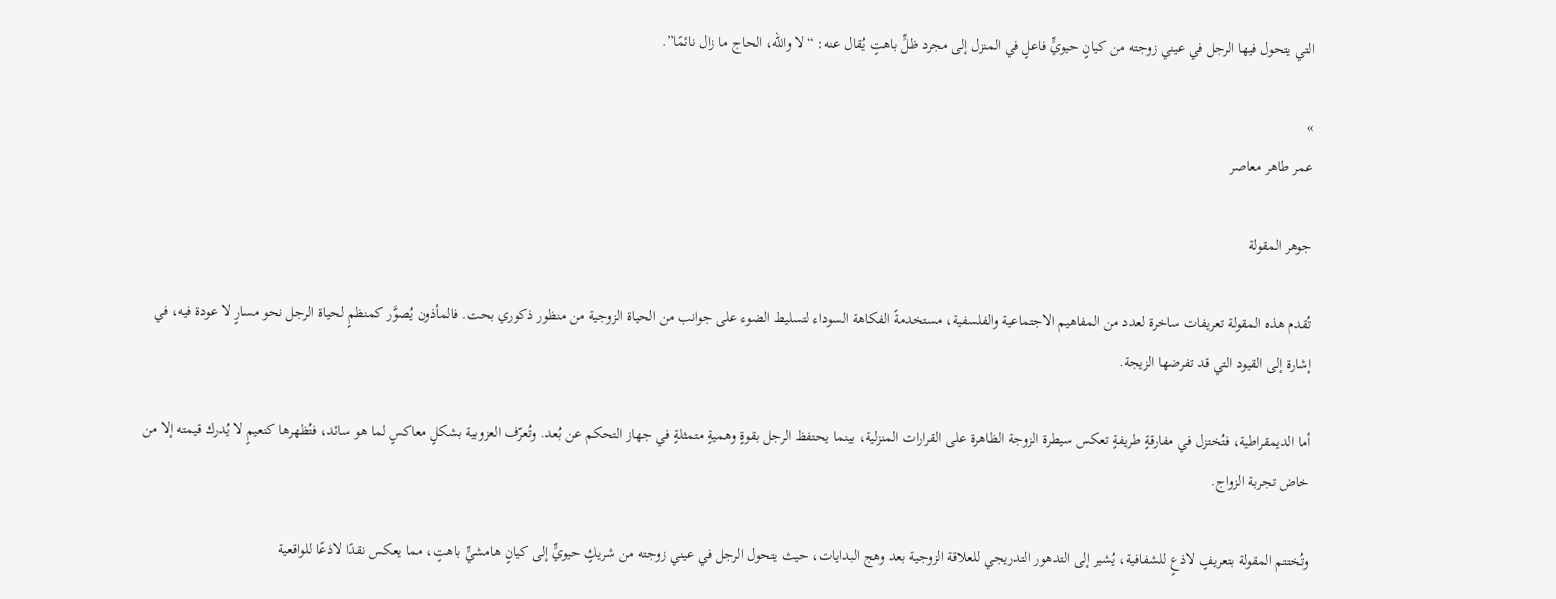التي يتحول فيها الرجل في عيني زوجته من كيانٍ حيويٍّ فاعلٍ في المنزل إلى مجرد ظلٍّ باهتٍ يُقال عنه: “لا والله، الحاج ما زال نائمًا”.

»
عمر طاهر معاصر

جوهر المقولة

تُقدم هذه المقولة تعريفات ساخرة لعدد من المفاهيم الاجتماعية والفلسفية، مستخدمةً الفكاهة السوداء لتسليط الضوء على جوانب من الحياة الزوجية من منظور ذكوري بحت. فالمأذون يُصوَّر كمنظمٍ لحياة الرجل نحو مسارٍ لا عودة فيه، في إشارة إلى القيود التي قد تفرضها الزيجة.

أما الديمقراطية، فتُختزل في مفارقةٍ طريفةٍ تعكس سيطرة الزوجة الظاهرة على القرارات المنزلية، بينما يحتفظ الرجل بقوةٍ وهميةٍ متمثلةٍ في جهاز التحكم عن بُعد. وتُعرّف العزوبية بشكلٍ معاكسٍ لما هو سائد، فتُظهرها كنعيمٍ لا يُدرك قيمته إلا من خاض تجربة الزواج.

وتُختتم المقولة بتعريفٍ لاذعٍ للشفافية، يُشير إلى التدهور التدريجي للعلاقة الزوجية بعد وهج البدايات، حيث يتحول الرجل في عيني زوجته من شريكٍ حيويٍّ إلى كيانٍ هامشيٍّ باهتٍ، مما يعكس نقدًا لاذعًا للواقعية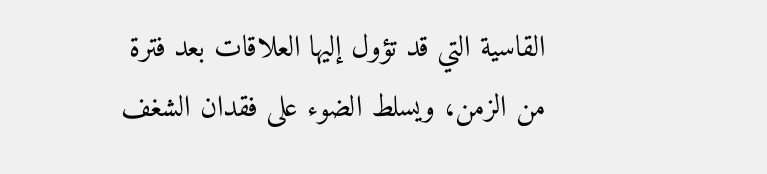القاسية التي قد تؤول إليها العلاقات بعد فترة من الزمن، ويسلط الضوء على فقدان الشغف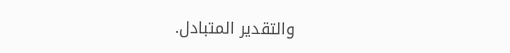والتقدير المتبادل.